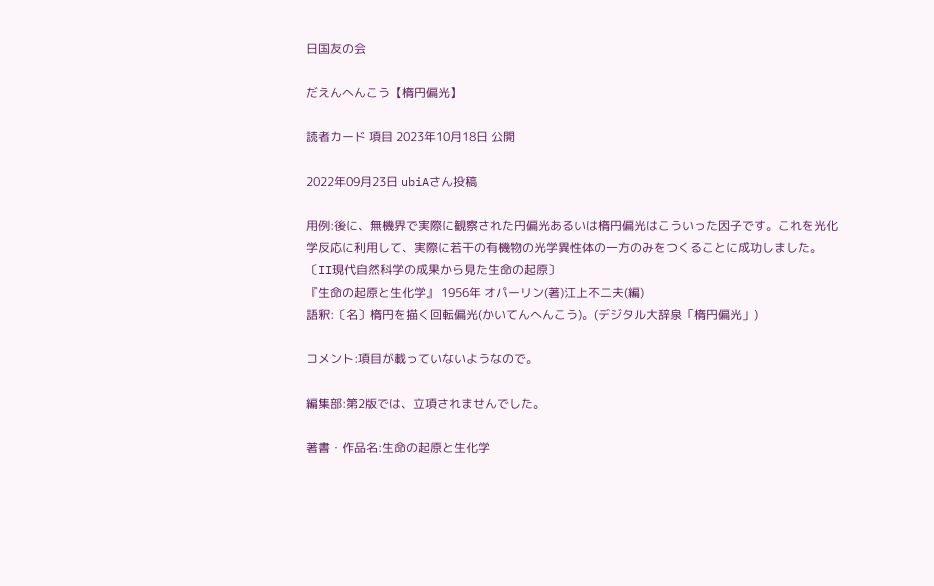日国友の会

だえんへんこう【楕円偏光】

読者カード 項目 2023年10月18日 公開

2022年09月23日 ubiAさん投稿

用例:後に、無機界で実際に観察された円偏光あるいは楕円偏光はこういった因子です。これを光化学反応に利用して、実際に若干の有機物の光学異性体の一方のみをつくることに成功しました。〔II現代自然科学の成果から見た生命の起原〕
『生命の起原と生化学』 1956年 オパーリン(著)江上不二夫(編)
語釈:〔名〕楕円を描く回転偏光(かいてんへんこう)。(デジタル大辞泉「楕円偏光」)

コメント:項目が載っていないようなので。

編集部:第2版では、立項されませんでした。

著書・作品名:生命の起原と生化学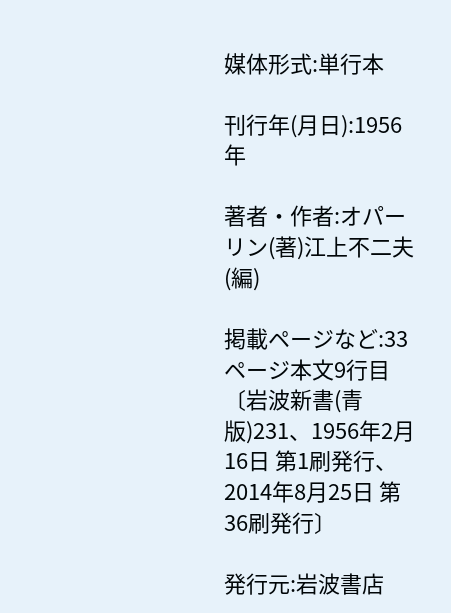媒体形式:単行本

刊行年(月日):1956年

著者・作者:オパーリン(著)江上不二夫(編)

掲載ページなど:33ページ本文9行目〔岩波新書(青版)231、1956年2月16日 第1刷発行、2014年8月25日 第36刷発行〕

発行元:岩波書店